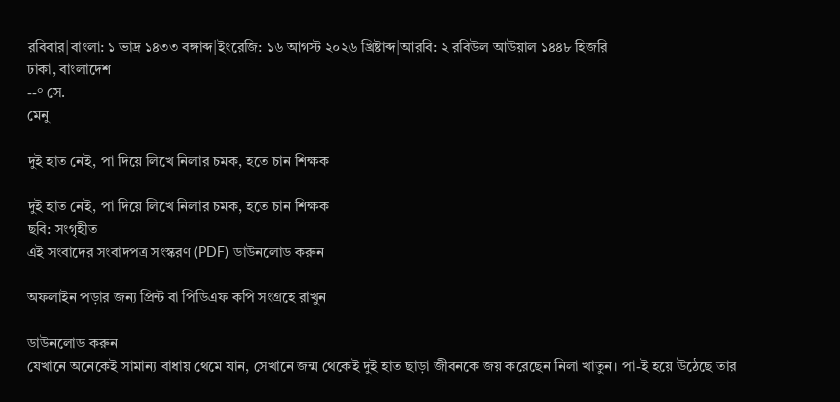রবিবার|বাংলা: ১ ভাদ্র ১৪৩৩ বঙ্গাব্দ|ইংরেজি: ১৬ আগস্ট ২০২৬ খ্রিষ্টাব্দ|আরবি: ২ রবিউল আউয়াল ১৪৪৮ হিজরি
ঢাকা, বাংলাদেশ
--° সে.
মেনু

দুই হাত নেই, পা দিয়ে লিখে নিলার চমক, হতে চান শিক্ষক

দুই হাত নেই, পা দিয়ে লিখে নিলার চমক, হতে চান শিক্ষক
ছবি: সংগৃহীত
এই সংবাদের সংবাদপত্র সংস্করণ (PDF) ডাউনলোড করুন

অফলাইন পড়ার জন্য প্রিন্ট বা পিডিএফ কপি সংগ্রহে রাখুন

ডাউনলোড করুন
যেখানে অনেকেই সামান্য বাধায় থেমে যান, সেখানে জন্ম থেকেই দুই হাত ছাড়া জীবনকে জয় করেছেন নিলা খাতুন। পা-ই হয়ে উঠেছে তার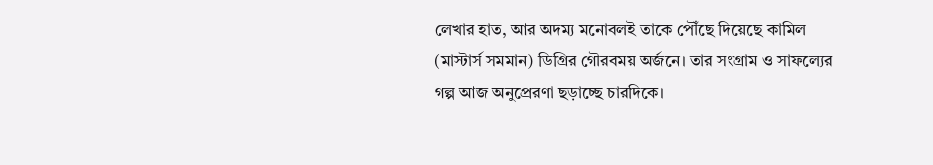লেখার হাত, আর অদম্য মনোবলই তাকে পৌঁছে দিয়েছে কামিল (মাস্টার্স সমমান) ডিগ্রির গৌরবময় অর্জনে। তার সংগ্রাম ও সাফল্যের গল্প আজ অনুপ্রেরণা ছড়াচ্ছে চারদিকে।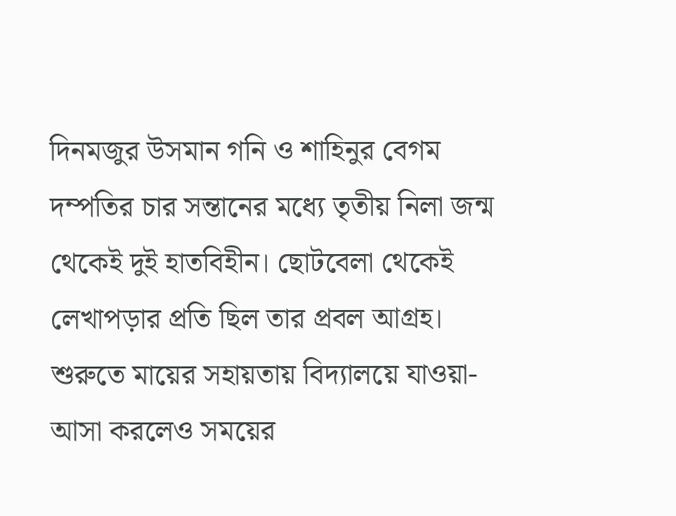দিনমজুর উসমান গনি ও শাহিনুর বেগম দম্পতির চার সন্তানের মধ্যে তৃতীয় নিলা জন্ম থেকেই দুই হাতবিহীন। ছোটবেলা থেকেই লেখাপড়ার প্রতি ছিল তার প্রবল আগ্রহ। শুরুতে মায়ের সহায়তায় বিদ্যালয়ে যাওয়া-আসা করলেও সময়ের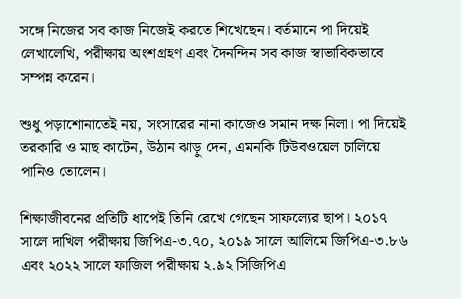সঙ্গে নিজের সব কাজ নিজেই করতে শিখেছেন। বর্তমানে পা দিয়েই লেখালেখি, পরীক্ষায় অংশগ্রহণ এবং দৈনন্দিন সব কাজ স্বাভাবিকভাবে সম্পন্ন করেন।

শুধু পড়াশোনাতেই নয়, সংসারের নানা কাজেও সমান দক্ষ নিলা। পা দিয়েই তরকারি ও মাছ কাটেন, উঠান ঝাড়ু দেন, এমনকি টিউবওয়েল চালিয়ে পানিও তোলেন।

শিক্ষাজীবনের প্রতিটি ধাপেই তিনি রেখে গেছেন সাফল্যের ছাপ। ২০১৭ সালে দাখিল পরীক্ষায় জিপিএ-৩.৭০, ২০১৯ সালে আলিমে জিপিএ-৩.৮৬ এবং ২০২২ সালে ফাজিল পরীক্ষায় ২.৯২ সিজিপিএ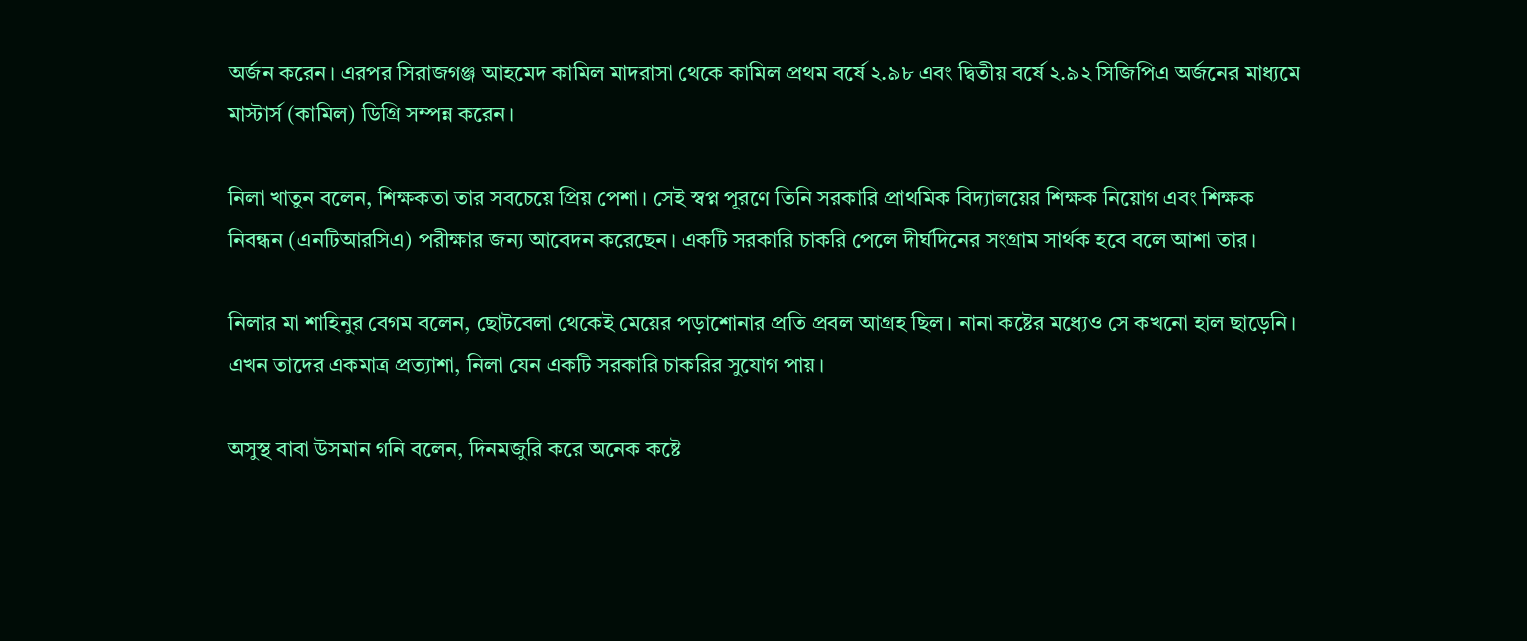অর্জন করেন। এরপর সিরাজগঞ্জ আহমেদ কামিল মাদরাসা থেকে কামিল প্রথম বর্ষে ২.৯৮ এবং দ্বিতীয় বর্ষে ২.৯২ সিজিপিএ অর্জনের মাধ্যমে মাস্টার্স (কামিল) ডিগ্রি সম্পন্ন করেন।

নিলা খাতুন বলেন, শিক্ষকতা তার সবচেয়ে প্রিয় পেশা। সেই স্বপ্ন পূরণে তিনি সরকারি প্রাথমিক বিদ্যালয়ের শিক্ষক নিয়োগ এবং শিক্ষক নিবন্ধন (এনটিআরসিএ) পরীক্ষার জন্য আবেদন করেছেন। একটি সরকারি চাকরি পেলে দীর্ঘদিনের সংগ্রাম সার্থক হবে বলে আশা তার।

নিলার মা শাহিনুর বেগম বলেন, ছোটবেলা থেকেই মেয়ের পড়াশোনার প্রতি প্রবল আগ্রহ ছিল। নানা কষ্টের মধ্যেও সে কখনো হাল ছাড়েনি। এখন তাদের একমাত্র প্রত্যাশা, নিলা যেন একটি সরকারি চাকরির সুযোগ পায়।

অসুস্থ বাবা উসমান গনি বলেন, দিনমজুরি করে অনেক কষ্টে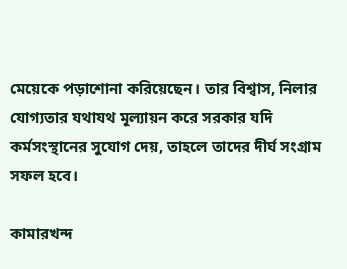মেয়েকে পড়াশোনা করিয়েছেন। তার বিশ্বাস, নিলার যোগ্যতার যথাযথ মূল্যায়ন করে সরকার যদি কর্মসংস্থানের সুযোগ দেয়, তাহলে তাদের দীর্ঘ সংগ্রাম সফল হবে।

কামারখন্দ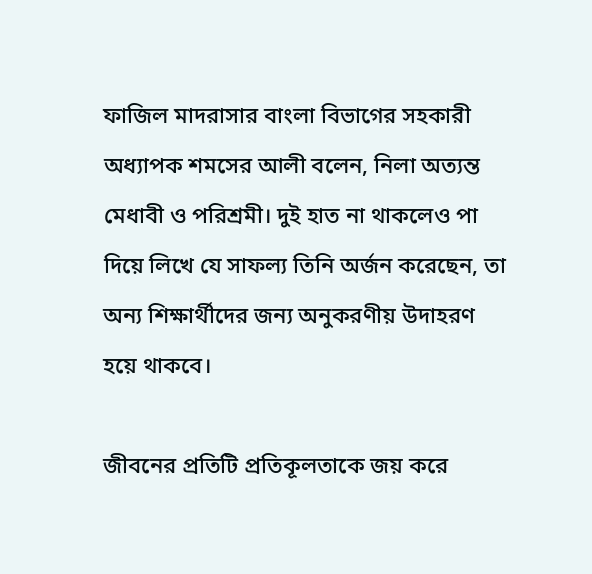ফাজিল মাদরাসার বাংলা বিভাগের সহকারী অধ্যাপক শমসের আলী বলেন, নিলা অত্যন্ত মেধাবী ও পরিশ্রমী। দুই হাত না থাকলেও পা দিয়ে লিখে যে সাফল্য তিনি অর্জন করেছেন, তা অন্য শিক্ষার্থীদের জন্য অনুকরণীয় উদাহরণ হয়ে থাকবে।

জীবনের প্রতিটি প্রতিকূলতাকে জয় করে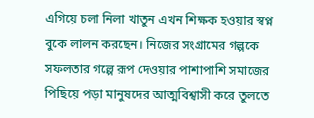এগিয়ে চলা নিলা খাতুন এখন শিক্ষক হওয়ার স্বপ্ন বুকে লালন করছেন। নিজের সংগ্রামের গল্পকে সফলতার গল্পে রূপ দেওয়ার পাশাপাশি সমাজের পিছিয়ে পড়া মানুষদের আত্মবিশ্বাসী করে তুলতে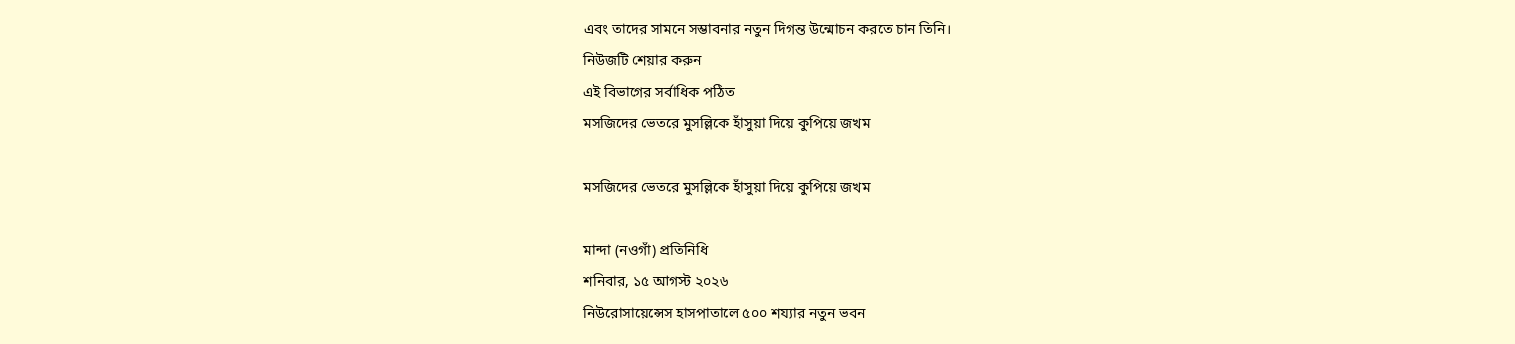এবং তাদের সামনে সম্ভাবনার নতুন দিগন্ত উন্মোচন করতে চান তিনি।
নিউজটি শেয়ার করুন
এই বিভাগের সর্বাধিক পঠিত
মসজিদের ভেতরে মুসল্লিকে হাঁসুয়া দিয়ে কুপিয়ে জখম

মসজিদের ভেতরে মুসল্লিকে হাঁসুয়া দিয়ে কুপিয়ে জখম

মান্দা (নওগাঁ) প্রতিনিধি
শনিবার, ১৫ আগস্ট ২০২৬
নিউরোসায়েন্সেস হাসপাতালে ৫০০ শয্যার নতুন ভবন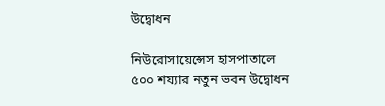উদ্বোধন

নিউরোসায়েন্সেস হাসপাতালে ৫০০ শয্যার নতুন ভবন উদ্বোধন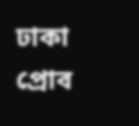ঢাকা প্রোব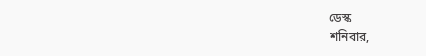ডেস্ক
শনিবার,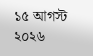১৫ আগস্ট ২০২৬